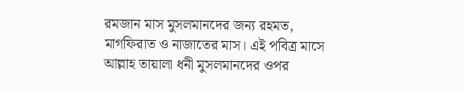রমজান মাস মুসলমানদের জন্য রহমত, মাগফিরাত ও নাজাতের মাস। এই পবিত্র মাসে আল্লাহ তায়ালা ধনী মুসলমানদের ওপর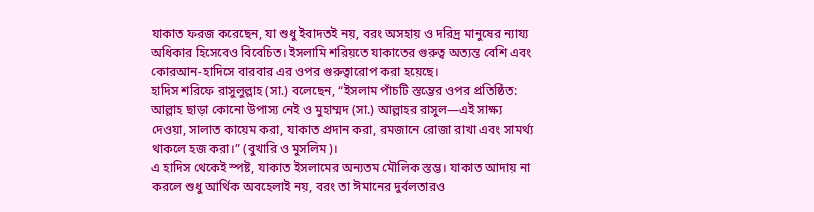যাকাত ফরজ করেছেন, যা শুধু ইবাদতই নয়, বরং অসহায় ও দরিদ্র মানুষের ন্যায্য অধিকার হিসেবেও বিবেচিত। ইসলামি শরিয়তে যাকাতের গুরুত্ব অত্যন্ত বেশি এবং কোরআন-হাদিসে বারবার এর ওপর গুরুত্বারোপ করা হয়েছে।
হাদিস শরিফে রাসুলুল্লাহ (সা.) বলেছেন, “ইসলাম পাঁচটি স্তম্ভের ওপর প্রতিষ্ঠিত: আল্লাহ ছাড়া কোনো উপাস্য নেই ও মুহাম্মদ (সা.) আল্লাহর রাসুল—এই সাক্ষ্য দেওয়া, সালাত কায়েম করা, যাকাত প্রদান করা, রমজানে রোজা রাখা এবং সামর্থ্য থাকলে হজ করা।” (বুখারি ও মুসলিম)।
এ হাদিস থেকেই স্পষ্ট, যাকাত ইসলামের অন্যতম মৌলিক স্তম্ভ। যাকাত আদায় না করলে শুধু আর্থিক অবহেলাই নয়, বরং তা ঈমানের দুর্বলতারও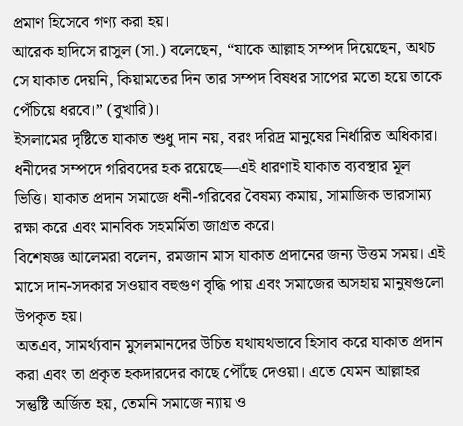প্রমাণ হিসেবে গণ্য করা হয়।
আরেক হাদিসে রাসুল (সা.) বলেছেন, “যাকে আল্লাহ সম্পদ দিয়েছেন, অথচ সে যাকাত দেয়নি, কিয়ামতের দিন তার সম্পদ বিষধর সাপের মতো হয়ে তাকে পেঁচিয়ে ধরবে।” (বুখারি)।
ইসলামের দৃষ্টিতে যাকাত শুধু দান নয়, বরং দরিদ্র মানুষের নির্ধারিত অধিকার। ধনীদের সম্পদে গরিবদের হক রয়েছে—এই ধারণাই যাকাত ব্যবস্থার মূল ভিত্তি। যাকাত প্রদান সমাজে ধনী-গরিবের বৈষম্য কমায়, সামাজিক ভারসাম্য রক্ষা করে এবং মানবিক সহমর্মিতা জাগ্রত করে।
বিশেষজ্ঞ আলেমরা বলেন, রমজান মাস যাকাত প্রদানের জন্য উত্তম সময়। এই মাসে দান-সদকার সওয়াব বহুগুণ বৃদ্ধি পায় এবং সমাজের অসহায় মানুষগুলো উপকৃত হয়।
অতএব, সামর্থ্যবান মুসলমানদের উচিত যথাযথভাবে হিসাব করে যাকাত প্রদান করা এবং তা প্রকৃত হকদারদের কাছে পৌঁছে দেওয়া। এতে যেমন আল্লাহর সন্তুষ্টি অর্জিত হয়, তেমনি সমাজে ন্যায় ও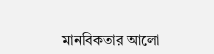মানবিকতার আলো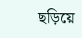ছড়িয়ে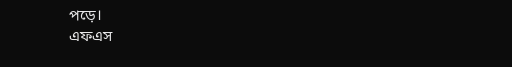পড়ে।
এফএস